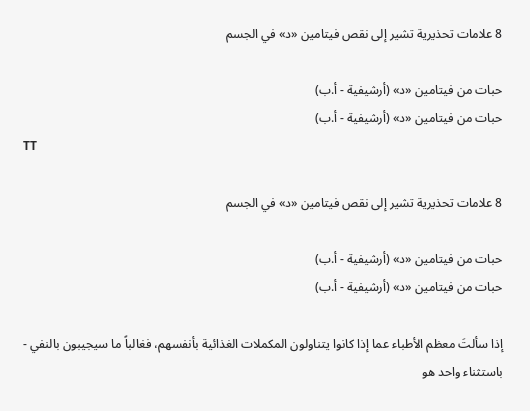8 علامات تحذيرية تشير إلى نقص فيتامين «د» في الجسم

حبات من فيتامين «د» (أرشيفية - أ.ب)
حبات من فيتامين «د» (أرشيفية - أ.ب)
TT

8 علامات تحذيرية تشير إلى نقص فيتامين «د» في الجسم

حبات من فيتامين «د» (أرشيفية - أ.ب)
حبات من فيتامين «د» (أرشيفية - أ.ب)

إذا سألتَ معظم الأطباء عما إذا كانوا يتناولون المكملات الغذائية بأنفسهم، فغالباً ما سيجيبون بالنفي - باستثناء واحد هو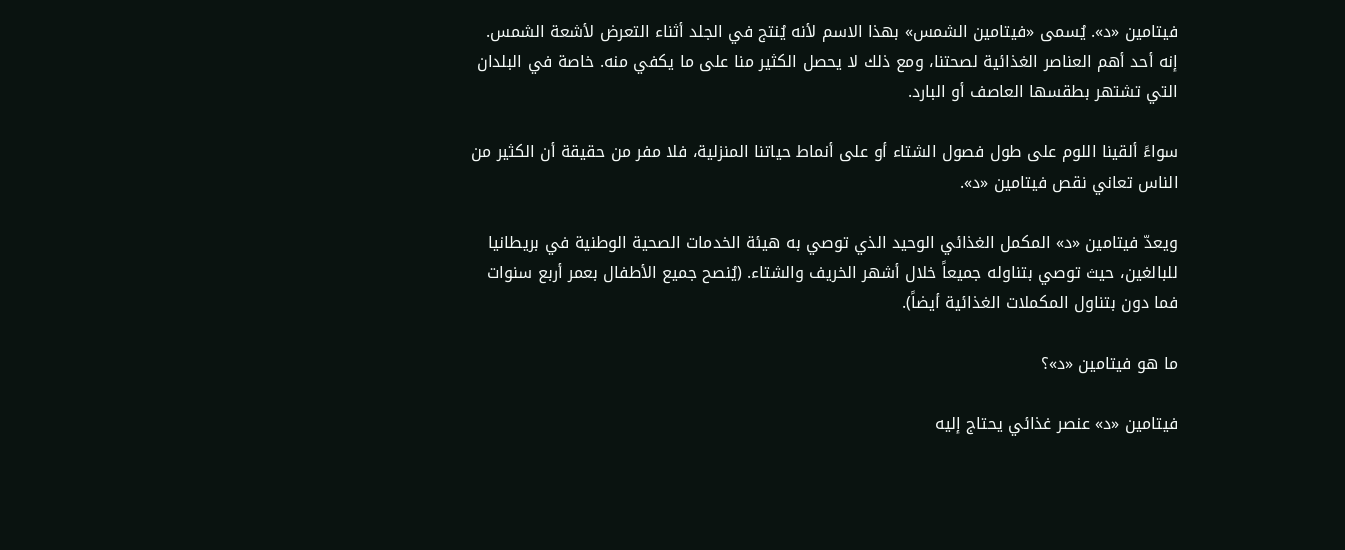فيتامين «د». يُسمى «فيتامين الشمس» بهذا الاسم لأنه يُنتج في الجلد أثناء التعرض لأشعة الشمس. إنه أحد أهم العناصر الغذائية لصحتنا، ومع ذلك لا يحصل الكثير منا على ما يكفي منه. خاصة في البلدان التي تشتهر بطقسها العاصف أو البارد.

سواءً ألقينا اللوم على طول فصول الشتاء أو على أنماط حياتنا المنزلية، فلا مفر من حقيقة أن الكثير من الناس تعاني نقص فيتامين «د».

ويعدّ فيتامين «د» المكمل الغذائي الوحيد الذي توصي به هيئة الخدمات الصحية الوطنية في بريطانيا للبالغين، حيث توصي بتناوله جميعاً خلال أشهر الخريف والشتاء. (يُنصح جميع الأطفال بعمر أربع سنوات فما دون بتناول المكملات الغذائية أيضاً).

ما هو فيتامين «د»؟

فيتامين «د» عنصر غذائي يحتاج إليه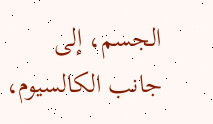الجسم، إلى جانب الكالسيوم،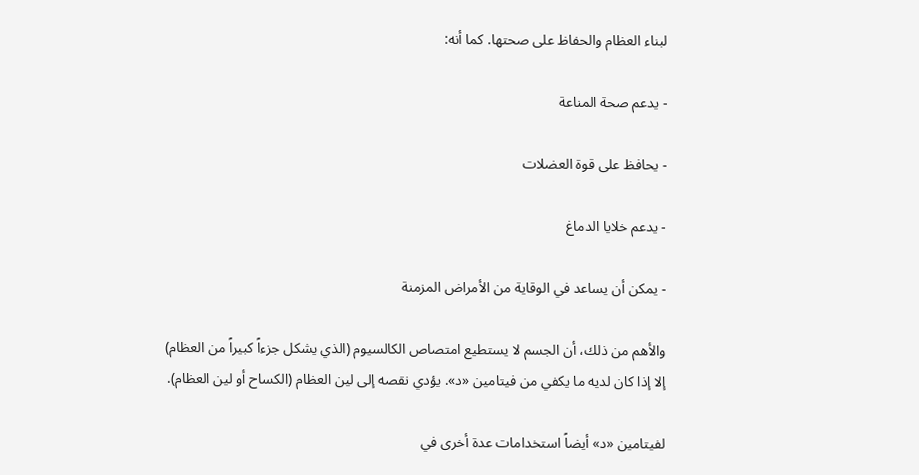لبناء العظام والحفاظ على صحتها. كما أنه:

- يدعم صحة المناعة

- يحافظ على قوة العضلات

- يدعم خلايا الدماغ

- يمكن أن يساعد في الوقاية من الأمراض المزمنة

والأهم من ذلك، أن الجسم لا يستطيع امتصاص الكالسيوم (الذي يشكل جزءاً كبيراً من العظام) إلا إذا كان لديه ما يكفي من فيتامين «د». يؤدي نقصه إلى لين العظام (الكساح أو لين العظام).

لفيتامين «د» أيضاً استخدامات عدة أخرى في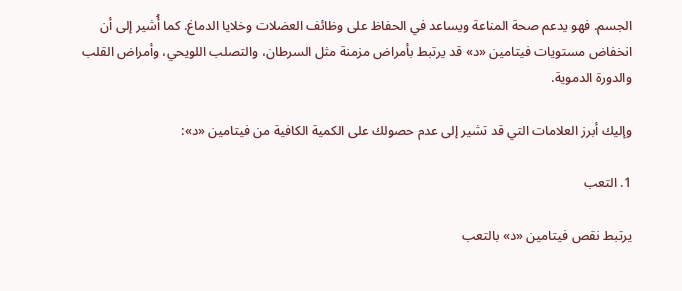الجسم. فهو يدعم صحة المناعة ويساعد في الحفاظ على وظائف العضلات وخلايا الدماغ. كما أُشير إلى أن انخفاض مستويات فيتامين «د» قد يرتبط بأمراض مزمنة مثل السرطان، والتصلب اللويحي، وأمراض القلب والدورة الدموية.

وإليك أبرز العلامات التي قد تشير إلى عدم حصولك على الكمية الكافية من فيتامين «د»:

1. التعب

يرتبط نقص فيتامين «د» بالتعب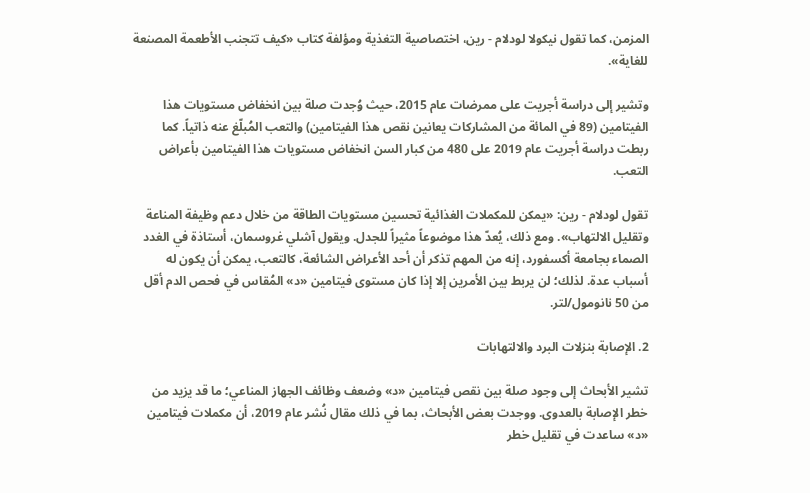المزمن، كما تقول نيكولا لودلام - رين، اختصاصية التغذية ومؤلفة كتاب «كيف تتجنب الأطعمة المصنعة للغاية».

وتشير إلى دراسة أجريت على ممرضات عام 2015، حيث وُجدت صلة بين انخفاض مستويات هذا الفيتامين (89 في المائة من المشاركات يعانين نقص هذا الفيتامين) والتعب المُبلّغ عنه ذاتياً. كما ربطت دراسة أجريت عام 2019 على 480 من كبار السن انخفاض مستويات هذا الفيتامين بأعراض التعب.

تقول لودلام - رين: «يمكن للمكملات الغذائية تحسين مستويات الطاقة من خلال دعم وظيفة المناعة وتقليل الالتهاب». ومع ذلك، يُعدّ هذا موضوعاً مثيراً للجدل. ويقول آشلي غروسمان، أستاذة في الغدد الصماء بجامعة أكسفورد، إنه من المهم تذكر أن أحد الأعراض الشائعة، كالتعب، يمكن أن يكون له أسباب عدة. لذلك؛ لن يربط بين الأمرين إلا إذا كان مستوى فيتامين «د» المُقاس في فحص الدم أقل من 50 نانومول/لتر.

2. الإصابة بنزلات البرد والالتهابات

تشير الأبحاث إلى وجود صلة بين نقص فيتامين «د» وضعف وظائف الجهاز المناعي؛ ما قد يزيد من خطر الإصابة بالعدوى. ووجدت بعض الأبحاث، بما في ذلك مقال نُشر عام 2019، أن مكملات فيتامين «د» ساعدت في تقليل خطر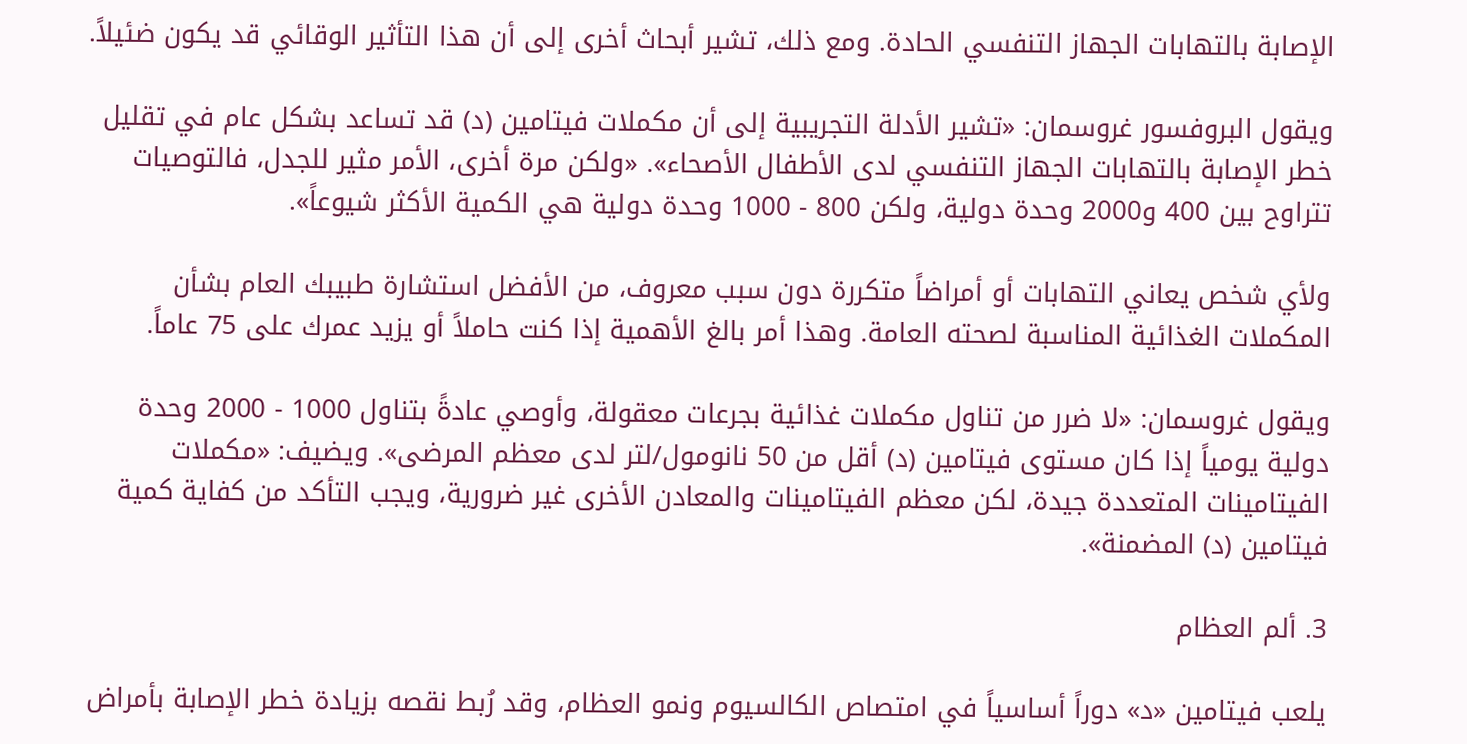الإصابة بالتهابات الجهاز التنفسي الحادة. ومع ذلك، تشير أبحاث أخرى إلى أن هذا التأثير الوقائي قد يكون ضئيلاً.

ويقول البروفسور غروسمان: «تشير الأدلة التجريبية إلى أن مكملات فيتامين (د) قد تساعد بشكل عام في تقليل خطر الإصابة بالتهابات الجهاز التنفسي لدى الأطفال الأصحاء». «ولكن مرة أخرى، الأمر مثير للجدل، فالتوصيات تتراوح بين 400 و2000 وحدة دولية، ولكن 800 - 1000 وحدة دولية هي الكمية الأكثر شيوعاً».

ولأي شخص يعاني التهابات أو أمراضاً متكررة دون سبب معروف، من الأفضل استشارة طبيبك العام بشأن المكملات الغذائية المناسبة لصحته العامة. وهذا أمر بالغ الأهمية إذا كنت حاملاً أو يزيد عمرك على 75 عاماً.

ويقول غروسمان: «لا ضرر من تناول مكملات غذائية بجرعات معقولة، وأوصي عادةً بتناول 1000 - 2000 وحدة دولية يومياً إذا كان مستوى فيتامين (د) أقل من 50 نانومول/لتر لدى معظم المرضى». ويضيف: «مكملات الفيتامينات المتعددة جيدة، لكن معظم الفيتامينات والمعادن الأخرى غير ضرورية، ويجب التأكد من كفاية كمية فيتامين (د) المضمنة».

3. ألم العظام

يلعب فيتامين «د» دوراً أساسياً في امتصاص الكالسيوم ونمو العظام، وقد رُبط نقصه بزيادة خطر الإصابة بأمراض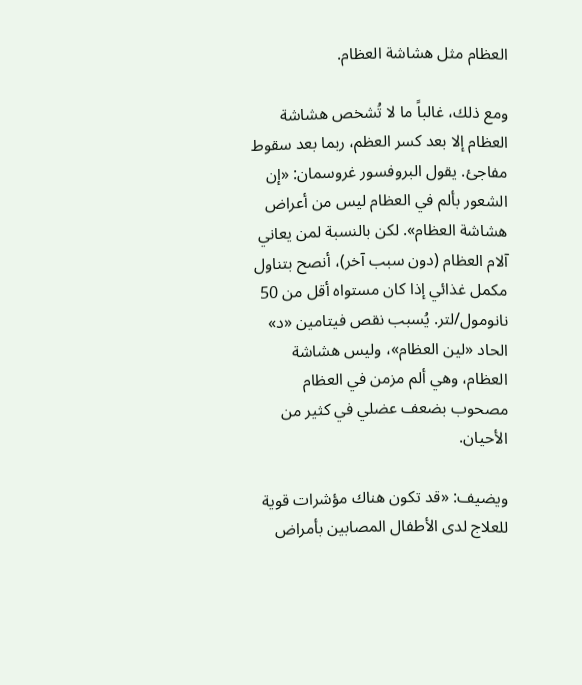العظام مثل هشاشة العظام.

ومع ذلك، غالباً ما لا تُشخص هشاشة العظام إلا بعد كسر العظم، ربما بعد سقوط مفاجئ. يقول البروفسور غروسمان: «إن الشعور بألم في العظام ليس من أعراض هشاشة العظام». لكن بالنسبة لمن يعاني آلام العظام (دون سبب آخر)، أنصح بتناول مكمل غذائي إذا كان مستواه أقل من 50 نانومول/لتر. يُسبب نقص فيتامين «د» الحاد «لين العظام»، وليس هشاشة العظام، وهي ألم مزمن في العظام مصحوب بضعف عضلي في كثير من الأحيان.

ويضيف: «قد تكون هناك مؤشرات قوية للعلاج لدى الأطفال المصابين بأمراض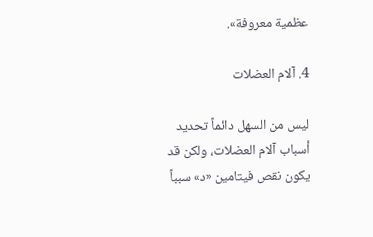عظمية معروفة».

4. آلام العضلات

ليس من السهل دائماً تحديد أسباب آلام العضلات، ولكن قد يكون نقص فيتامين «د» سبباً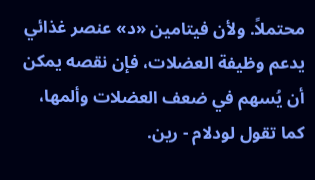محتملاً. ولأن فيتامين «د» عنصر غذائي يدعم وظيفة العضلات، فإن نقصه يمكن أن يُسهم في ضعف العضلات وألمها، كما تقول لودلام - رين.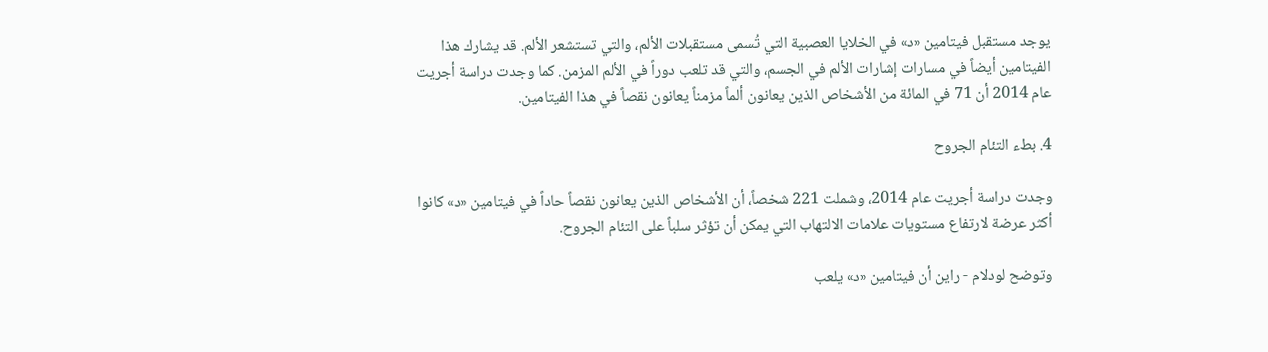يوجد مستقبل فيتامين «د» في الخلايا العصبية التي تُسمى مستقبلات الألم، والتي تستشعر الألم. قد يشارك هذا الفيتامين أيضاً في مسارات إشارات الألم في الجسم، والتي قد تلعب دوراً في الألم المزمن. كما وجدت دراسة أجريت عام 2014 أن 71 في المائة من الأشخاص الذين يعانون ألماً مزمناً يعانون نقصاً في هذا الفيتامين.

4. بطء التئام الجروح

وجدت دراسة أجريت عام 2014، وشملت 221 شخصاً، أن الأشخاص الذين يعانون نقصاً حاداً في فيتامين «د» كانوا أكثر عرضة لارتفاع مستويات علامات الالتهاب التي يمكن أن تؤثر سلباً على التئام الجروح.

وتوضح لودلام - راين أن فيتامين «د» يلعب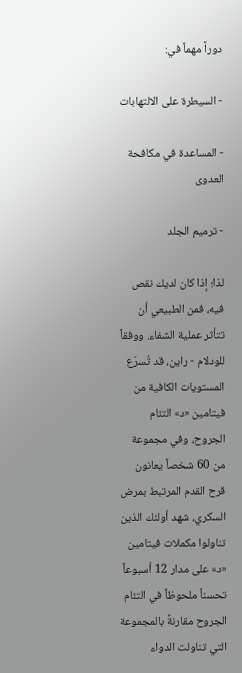دوراً مهماً في:

- السيطرة على الالتهابات

- المساعدة في مكافحة العدوى

- ترميم الجلد

لذا؛ إذا كان لديك نقص فيه، فمن الطبيعي أن تتأثر عملية الشفاء. ووفقاً للودلام - راين، قد تُسرّع المستويات الكافية من فيتامين «د» التئام الجروح، وفي مجموعة من 60 شخصاً يعانون قرح القدم المرتبط بمرض السكري، شهد أولئك الذين تناولوا مكملات فيتامين «د» على مدار 12 أسبوعاً تحسناً ملحوظاً في التئام الجروح مقارنةً بالمجموعة التي تناولت الدواء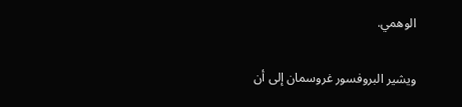الوهمي.

ويشير البروفسور غروسمان إلى أن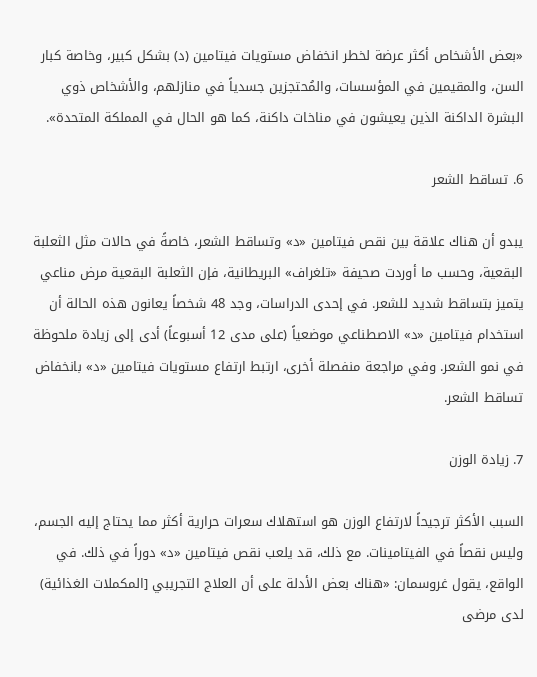«بعض الأشخاص أكثر عرضة لخطر انخفاض مستويات فيتامين (د) بشكل كبير، وخاصة كبار السن، والمقيمين في المؤسسات، والمُحتجزين جسدياً في منازلهم، والأشخاص ذوي البشرة الداكنة الذين يعيشون في مناخات داكنة، كما هو الحال في المملكة المتحدة».

6. تساقط الشعر

يبدو أن هناك علاقة بين نقص فيتامين «د» وتساقط الشعر، خاصةً في حالات مثل الثعلبة البقعية، وحسب ما أوردت صحيفة «تلغراف» البريطانية، فإن الثعلبة البقعية مرض مناعي يتميز بتساقط شديد للشعر. في إحدى الدراسات، وجد 48 شخصاً يعانون هذه الحالة أن استخدام فيتامين «د» الاصطناعي موضعياً (على مدى 12 أسبوعاً) أدى إلى زيادة ملحوظة في نمو الشعر. وفي مراجعة منفصلة أخرى، ارتبط ارتفاع مستويات فيتامين «د» بانخفاض تساقط الشعر.

7. زيادة الوزن

السبب الأكثر ترجيحاً لارتفاع الوزن هو استهلاك سعرات حرارية أكثر مما يحتاج إليه الجسم، وليس نقصاً في الفيتامينات. مع ذلك، قد يلعب نقص فيتامين «د» دوراً في ذلك. في الواقع، يقول غروسمان: «هناك بعض الأدلة على أن العلاج التجريبي [المكملات الغذائية) لدى مرضى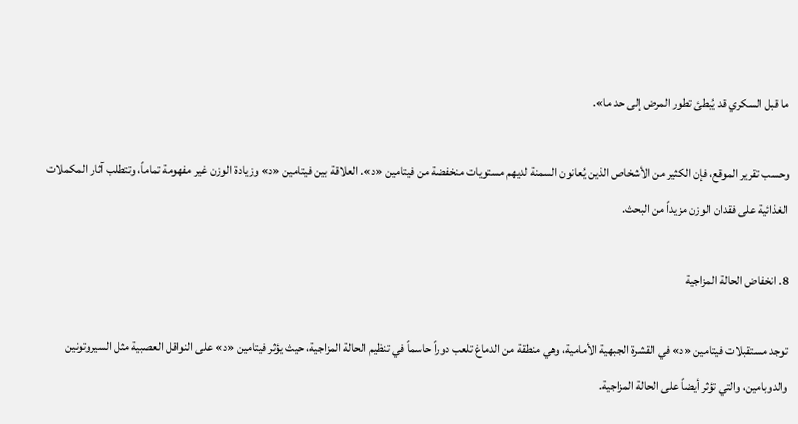ما قبل السكري قد يُبطئ تطور المرض إلى حد ما».

وحسب تقرير الموقع، فإن الكثير من الأشخاص الذين يُعانون السمنة لديهم مستويات منخفضة من فيتامين «د». العلاقة بين فيتامين «د» وزيادة الوزن غير مفهومة تماماً، وتتطلب آثار المكملات الغذائية على فقدان الوزن مزيداً من البحث.

8. انخفاض الحالة المزاجية

توجد مستقبلات فيتامين «د» في القشرة الجبهية الأمامية، وهي منطقة من الدماغ تلعب دوراً حاسماً في تنظيم الحالة المزاجية، حيث يؤثر فيتامين «د» على النواقل العصبية مثل السيروتونين والدوبامين، والتي تؤثر أيضاً على الحالة المزاجية.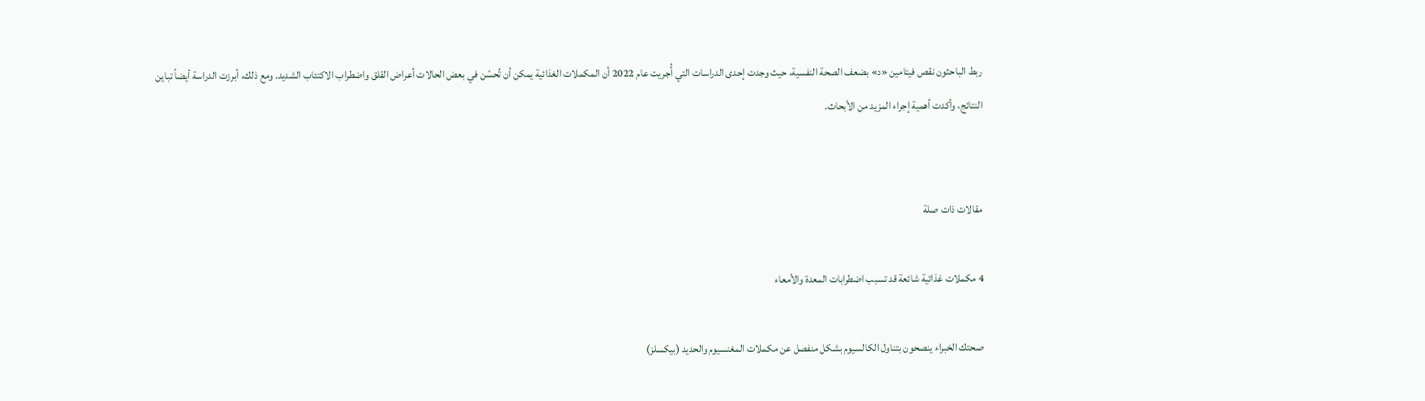ربط الباحثون نقص فيتامين «د» بضعف الصحة النفسية، حيث وجدت إحدى الدراسات التي أُجريت عام 2022 أن المكملات الغذائية يمكن أن تُحسّن في بعض الحالات أعراض القلق واضطراب الاكتئاب الشديد. ومع ذلك، أبرزت الدراسة أيضاً تباين النتائج، وأكدت أهمية إجراء المزيد من الأبحاث.


مقالات ذات صلة

4 مكملات غذائية شائعة قد تسبب اضطرابات المعدة والأمعاء

صحتك الخبراء ينصحون بتناول الكالسيوم بشكل منفصل عن مكملات المغنسيوم والحديد (بيكسلز)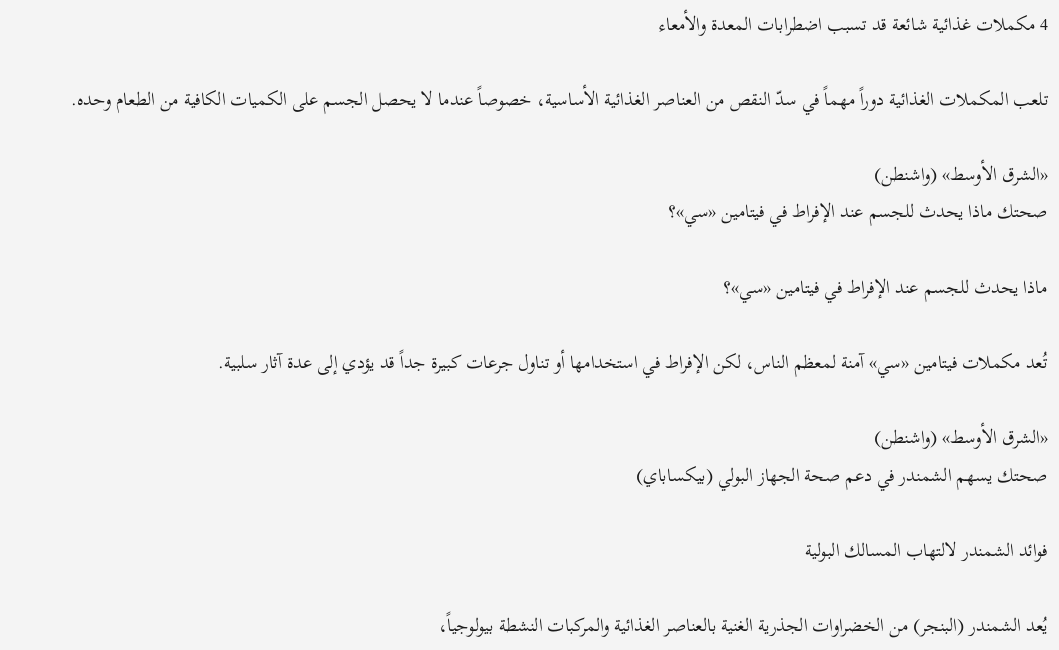4 مكملات غذائية شائعة قد تسبب اضطرابات المعدة والأمعاء

تلعب المكملات الغذائية دوراً مهماً في سدّ النقص من العناصر الغذائية الأساسية، خصوصاً عندما لا يحصل الجسم على الكميات الكافية من الطعام وحده.

«الشرق الأوسط» (واشنطن)
صحتك ماذا يحدث للجسم عند الإفراط في فيتامين «سي»؟

ماذا يحدث للجسم عند الإفراط في فيتامين «سي»؟

تُعد مكملات فيتامين «سي» آمنة لمعظم الناس، لكن الإفراط في استخدامها أو تناول جرعات كبيرة جداً قد يؤدي إلى عدة آثار سلبية.

«الشرق الأوسط» (واشنطن)
صحتك يسهم الشمندر في دعم صحة الجهاز البولي (بيكساباي)

فوائد الشمندر لالتهاب المسالك البولية

يُعد الشمندر (البنجر) من الخضراوات الجذرية الغنية بالعناصر الغذائية والمركبات النشطة بيولوجياً،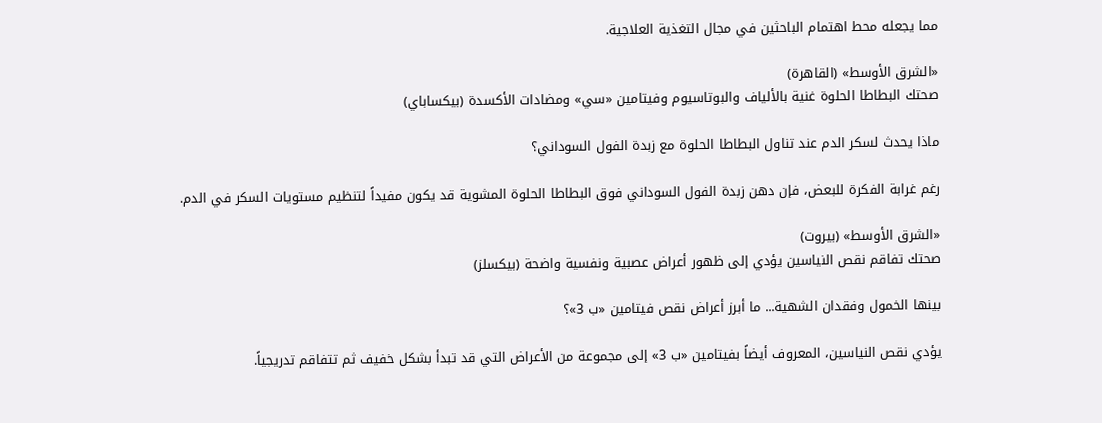مما يجعله محط اهتمام الباحثين في مجال التغذية العلاجية.

«الشرق الأوسط» (القاهرة)
صحتك البطاطا الحلوة غنية بالألياف والبوتاسيوم وفيتامين «سي» ومضادات الأكسدة (بيكساباي)

ماذا يحدث لسكر الدم عند تناول البطاطا الحلوة مع زبدة الفول السوداني؟

رغم غرابة الفكرة للبعض، فإن دهن زبدة الفول السوداني فوق البطاطا الحلوة المشوية قد يكون مفيداً لتنظيم مستويات السكر في الدم.

«الشرق الأوسط» (بيروت)
صحتك تفاقم نقص النياسين يؤدي إلى ظهور أعراض عصبية ونفسية واضحة (بيكسلز)

بينها الخمول وفقدان الشهية... ما أبرز أعراض نقص فيتامين «ب 3»؟

يؤدي نقص النياسين، المعروف أيضاً بفيتامين «ب 3» إلى مجموعة من الأعراض التي قد تبدأ بشكل خفيف ثم تتفاقم تدريجياً.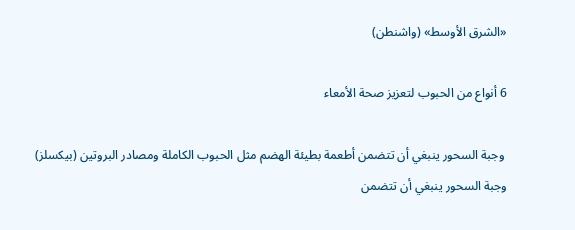«الشرق الأوسط» (واشنطن)

6 أنواع من الحبوب لتعزيز صحة الأمعاء

 وجبة السحور ينبغي أن تتضمن أطعمة بطيئة الهضم مثل الحبوب الكاملة ومصادر البروتين (بيكسلز)
وجبة السحور ينبغي أن تتضمن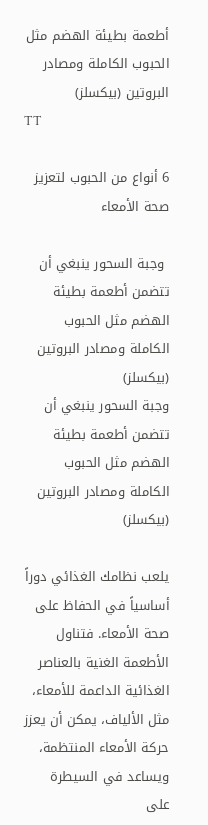أطعمة بطيئة الهضم مثل الحبوب الكاملة ومصادر البروتين (بيكسلز)
TT

6 أنواع من الحبوب لتعزيز صحة الأمعاء

 وجبة السحور ينبغي أن تتضمن أطعمة بطيئة الهضم مثل الحبوب الكاملة ومصادر البروتين (بيكسلز)
وجبة السحور ينبغي أن تتضمن أطعمة بطيئة الهضم مثل الحبوب الكاملة ومصادر البروتين (بيكسلز)

يلعب نظامك الغذائي دوراً أساسياً في الحفاظ على صحة الأمعاء. فتناول الأطعمة الغنية بالعناصر الغذائية الداعمة للأمعاء، مثل الألياف، يمكن أن يعزز حركة الأمعاء المنتظمة، ويساعد في السيطرة على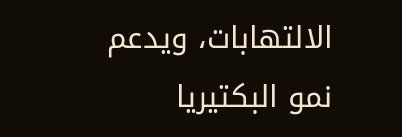الالتهابات، ويدعم نمو البكتيريا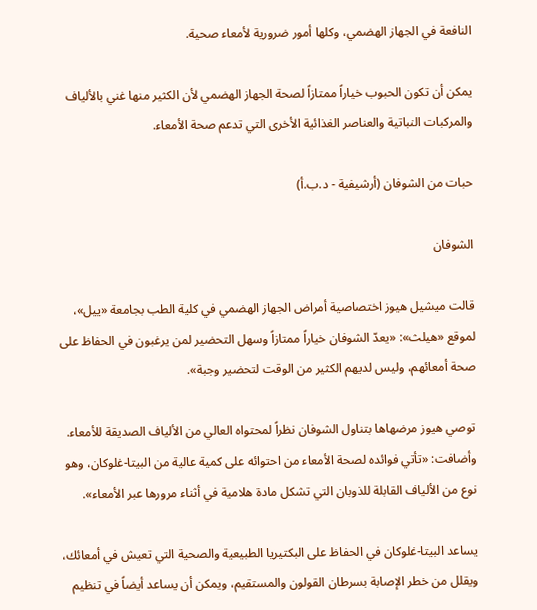النافعة في الجهاز الهضمي، وكلها أمور ضرورية لأمعاء صحية.

يمكن أن تكون الحبوب خياراً ممتازاً لصحة الجهاز الهضمي لأن الكثير منها غني بالألياف والمركبات النباتية والعناصر الغذائية الأخرى التي تدعم صحة الأمعاء.

حبات من الشوفان (أرشيفية - د.ب.أ)

الشوفان

قالت ميشيل هيوز اختصاصية أمراض الجهاز الهضمي في كلية الطب بجامعة «ييل»، لموقع «هيلث»: «يعدّ الشوفان خياراً ممتازاً وسهل التحضير لمن يرغبون في الحفاظ على صحة أمعائهم، وليس لديهم الكثير من الوقت لتحضير وجبة».

توصي هيوز مرضهاها بتناول الشوفان نظراً لمحتواه العالي من الألياف الصديقة للأمعاء. وأضافت: «تأتي فوائده لصحة الأمعاء من احتوائه على كمية عالية من البيتا-غلوكان، وهو نوع من الألياف القابلة للذوبان التي تشكل مادة هلامية في أثناء مرورها عبر الأمعاء».

يساعد البيتا-غلوكان في الحفاظ على البكتيريا الطبيعية والصحية التي تعيش في أمعائك، ويقلل من خطر الإصابة بسرطان القولون والمستقيم، ويمكن أن يساعد أيضاً في تنظيم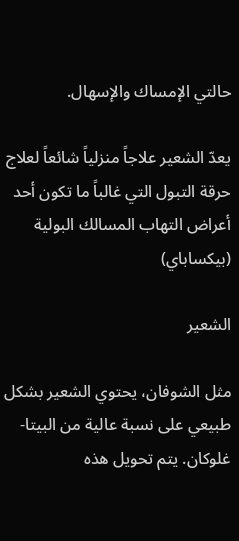حالتي الإمساك والإسهال.

يعدّ الشعير علاجاً منزلياً شائعاً لعلاج حرقة التبول التي غالباً ما تكون أحد أعراض التهاب المسالك البولية (بيكساباي)

الشعير

مثل الشوفان، يحتوي الشعير بشكل طبيعي على نسبة عالية من البيتا-غلوكان. يتم تحويل هذه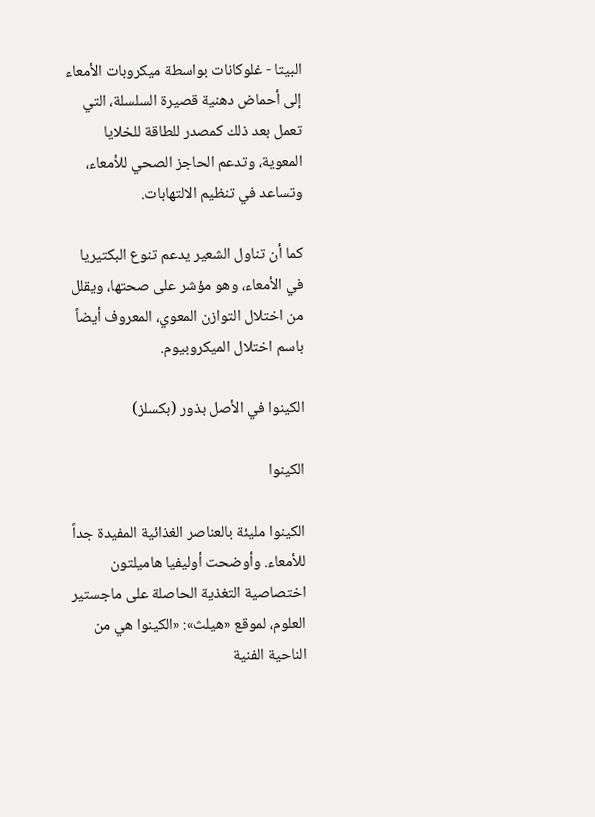البيتا - غلوكانات بواسطة ميكروبات الأمعاء إلى أحماض دهنية قصيرة السلسلة، التي تعمل بعد ذلك كمصدر للطاقة للخلايا المعوية، وتدعم الحاجز الصحي للأمعاء، وتساعد في تنظيم الالتهابات.

كما أن تناول الشعير يدعم تنوع البكتيريا في الأمعاء، وهو مؤشر على صحتها، ويقلل من اختلال التوازن المعوي، المعروف أيضاً باسم اختلال الميكروبيوم.

الكينوا في الأصل بذور (بكسلز)

الكينوا

الكينوا مليئة بالعناصر الغذائية المفيدة جداً للأمعاء. وأوضحت أوليفيا هاميلتون اختصاصية التغذية الحاصلة على ماجستير العلوم، لموقع «هيلث»: «الكينوا هي من الناحية الفنية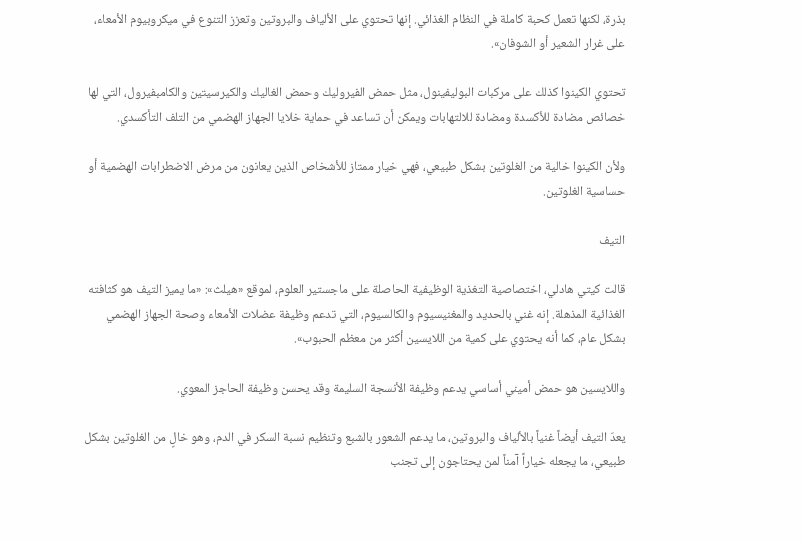بذرة، لكنها تعمل كحبة كاملة في النظام الغذائي. إنها تحتوي على الألياف والبروتين وتعزز التنوع في ميكروبيوم الأمعاء، على غرار الشعير أو الشوفان».

تحتوي الكينوا كذلك على مركبات البوليفينول، مثل حمض الفيروليك وحمض الغاليك والكيرسيتين والكامبفيرول، التي لها خصائص مضادة للأكسدة ومضادة للالتهابات ويمكن أن تساعد في حماية خلايا الجهاز الهضمي من التلف التأكسدي.

ولأن الكينوا خالية من الغلوتين بشكل طبيعي، فهي خيار ممتاز للأشخاص الذين يعانون من مرض الاضطرابات الهضمية أو حساسية الغلوتين.

التيف

قالت كيتي هادلي، اختصاصية التغذية الوظيفية الحاصلة على ماجستير العلوم، لموقع «هيلث»: «ما يميز التيف هو كثافته الغذائية المذهلة. إنه غني بالحديد والمغنيسيوم والكالسيوم، التي تدعم وظيفة عضلات الأمعاء وصحة الجهاز الهضمي بشكل عام، كما أنه يحتوي على كمية من اللايسين أكثر من معظم الحبوب».

واللايسين هو حمض أميني أساسي يدعم وظيفة الأنسجة السليمة وقد يحسن وظيفة الحاجز المعوي.

يعدّ التيف أيضاً غنياً بالألياف والبروتين، ما يدعم الشعور بالشبع وتنظيم نسبة السكر في الدم، وهو خالٍ من الغلوتين بشكل طبيعي، ما يجعله خياراً آمناً لمن يحتاجون إلى تجنب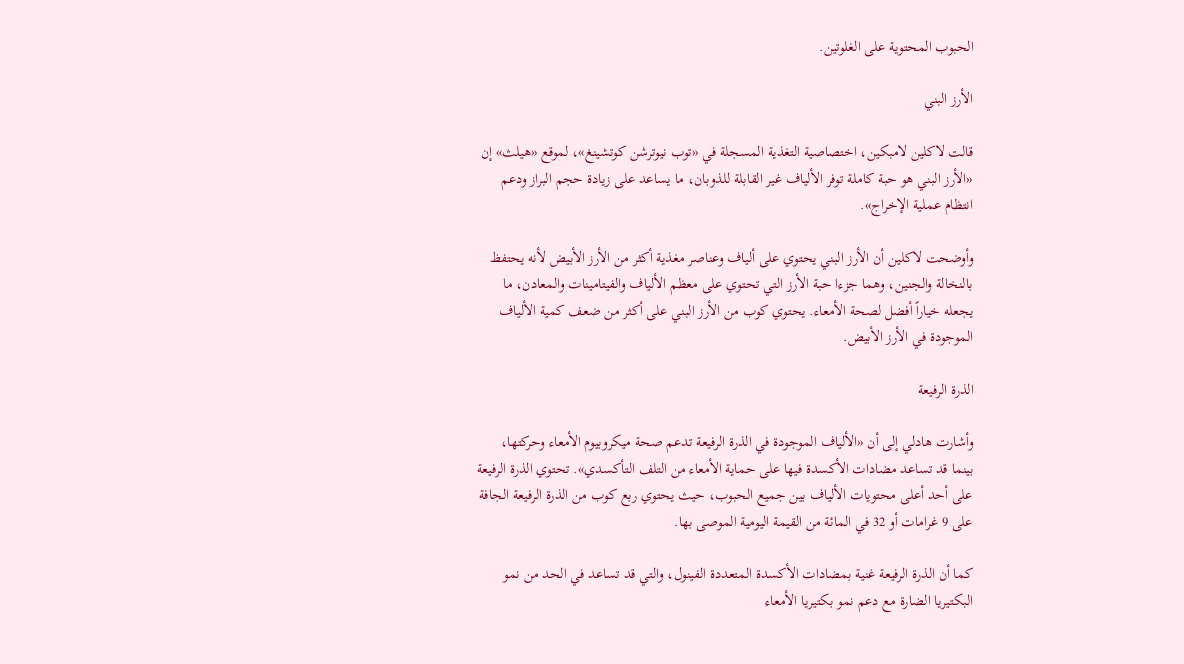الحبوب المحتوية على الغلوتين.

الأرز البني

قالت لاكلين لامبكين، اختصاصية التغذية المسجلة في «توب نيوترشن كوتشينغ»، لموقع «هيلث» إن «الأرز البني هو حبة كاملة توفر الألياف غير القابلة للذوبان، ما يساعد على زيادة حجم البراز ودعم انتظام عملية الإخراج».

وأوضحت لاكلين أن الأرز البني يحتوي على ألياف وعناصر مغذية أكثر من الأرز الأبيض لأنه يحتفظ بالنخالة والجنين، وهما جزءا حبة الأرز التي تحتوي على معظم الألياف والفيتامينات والمعادن، ما يجعله خياراً أفضل لصحة الأمعاء. يحتوي كوب من الأرز البني على أكثر من ضعف كمية الألياف الموجودة في الأرز الأبيض.

الذرة الرفيعة

وأشارت هادلي إلى أن «الألياف الموجودة في الذرة الرفيعة تدعم صحة ميكروبيوم الأمعاء وحركتها، بينما قد تساعد مضادات الأكسدة فيها على حماية الأمعاء من التلف التأكسدي». تحتوي الذرة الرفيعة على أحد أعلى محتويات الألياف بين جميع الحبوب، حيث يحتوي ربع كوب من الذرة الرفيعة الجافة على 9 غرامات أو 32 في المائة من القيمة اليومية الموصى بها.

كما أن الذرة الرفيعة غنية بمضادات الأكسدة المتعددة الفينول، والتي قد تساعد في الحد من نمو البكتيريا الضارة مع دعم نمو بكتيريا الأمعاء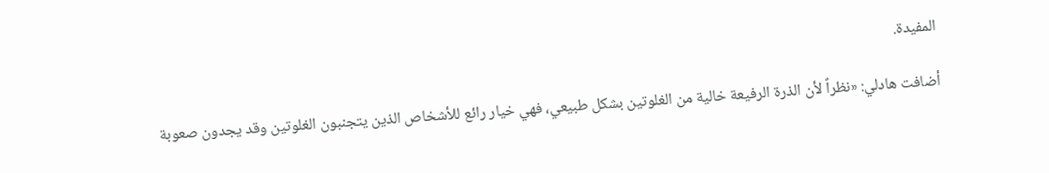المفيدة.

أضافت هادلي: «نظراً لأن الذرة الرفيعة خالية من الغلوتين بشكل طبيعي، فهي خيار رائع للأشخاص الذين يتجنبون الغلوتين وقد يجدون صعوبة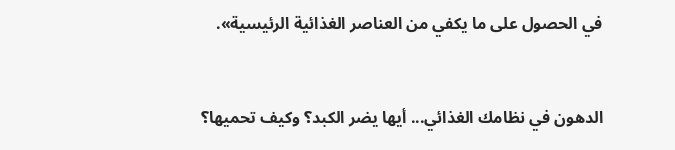في الحصول على ما يكفي من العناصر الغذائية الرئيسية».


الدهون في نظامك الغذائي... أيها يضر الكبد؟ وكيف تحميها؟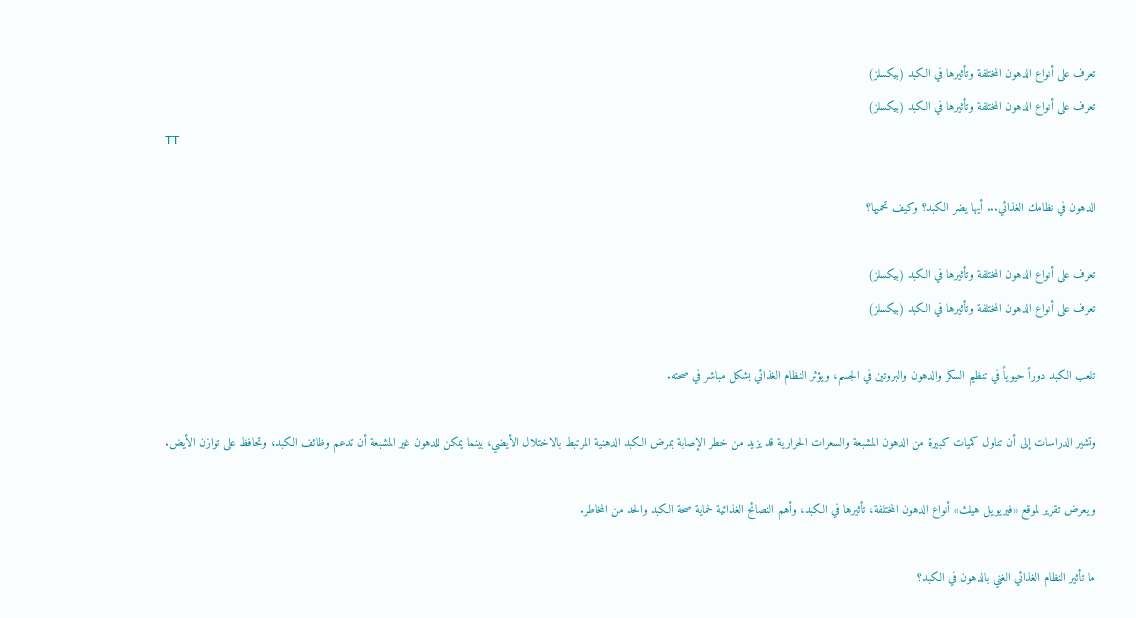تعرف على أنواع الدهون المختلفة وتأثيرها في الكبد (بيكسلز)
تعرف على أنواع الدهون المختلفة وتأثيرها في الكبد (بيكسلز)
TT

الدهون في نظامك الغذائي... أيها يضر الكبد؟ وكيف تحميها؟

تعرف على أنواع الدهون المختلفة وتأثيرها في الكبد (بيكسلز)
تعرف على أنواع الدهون المختلفة وتأثيرها في الكبد (بيكسلز)

تلعب الكبد دوراً حيوياً في تنظيم السكر والدهون والبروتين في الجسم، ويؤثر النظام الغذائي بشكل مباشر في صحته.

وتشير الدراسات إلى أن تناول كميات كبيرة من الدهون المشبعة والسعرات الحرارية قد يزيد من خطر الإصابة بمرض الكبد الدهنية المرتبط بالاختلال الأيضي، بينما يمكن للدهون غير المشبعة أن تدعم وظائف الكبد، وتحافظ على توازن الأيض.

ويعرض تقرير لموقع «فيريويل هيلث» أنواع الدهون المختلفة، تأثيرها في الكبد، وأهم النصائح الغذائية لحماية صحة الكبد والحد من المخاطر.

ما تأثير النظام الغذائي الغني بالدهون في الكبد؟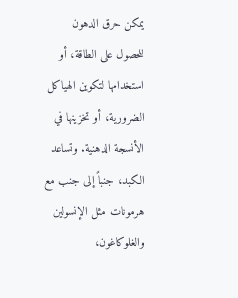يمكن حرق الدهون للحصول على الطاقة، أو استخدامها لتكوين الهياكل الضرورية، أو تخزينها في الأنسجة الدهنية. وتساعد الكبد، جنباً إلى جنب مع هرمونات مثل الإنسولين والغلوكاغون،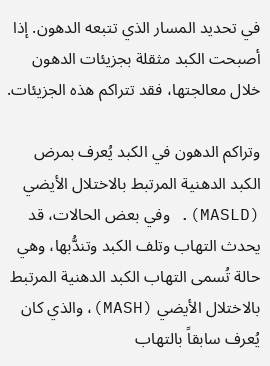في تحديد المسار الذي تتبعه الدهون. إذا أصبحت الكبد مثقلة بجزيئات الدهون خلال معالجتها، فقد تتراكم هذه الجزيئات.

وتراكم الدهون في الكبد يُعرف بمرض الكبد الدهنية المرتبط بالاختلال الأيضي (MASLD). وفي بعض الحالات، قد يحدث التهاب وتلف الكبد وتندُّبها، وهي حالة تُسمى التهاب الكبد الدهنية المرتبط بالاختلال الأيضي (MASH)، والذي كان يُعرف سابقاً بالتهاب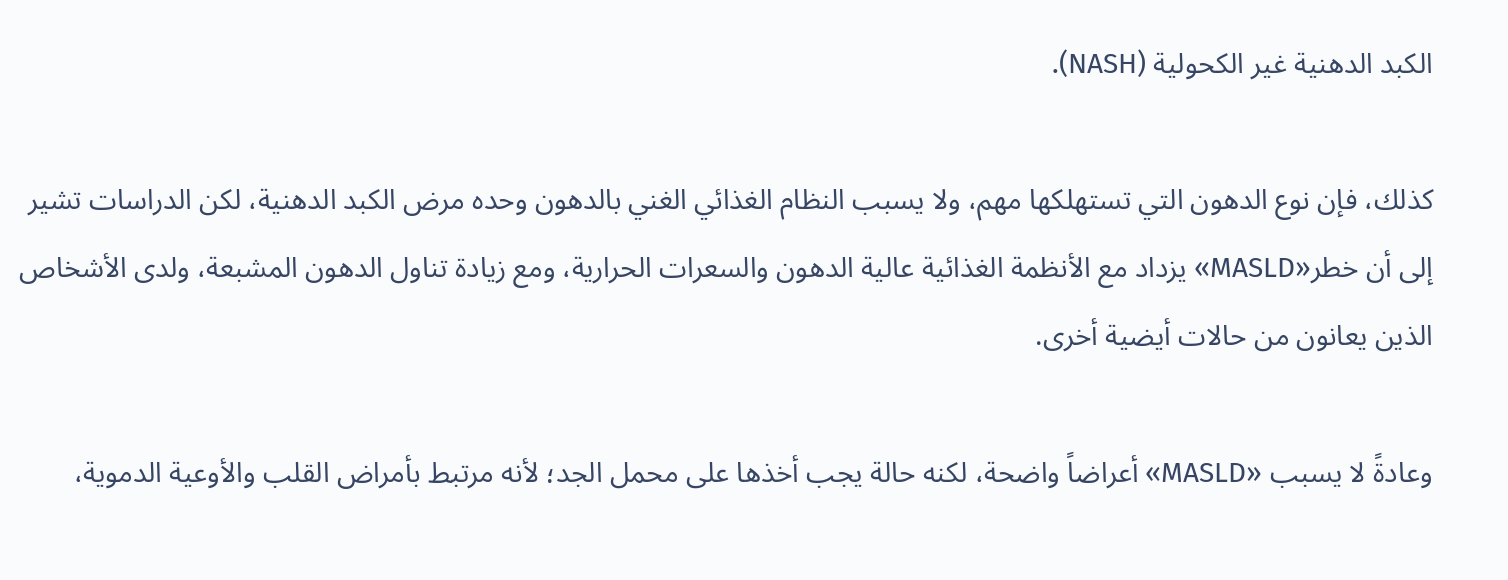الكبد الدهنية غير الكحولية (NASH).

كذلك، فإن نوع الدهون التي تستهلكها مهم، ولا يسبب النظام الغذائي الغني بالدهون وحده مرض الكبد الدهنية، لكن الدراسات تشير إلى أن خطر«MASLD» يزداد مع الأنظمة الغذائية عالية الدهون والسعرات الحرارية، ومع زيادة تناول الدهون المشبعة، ولدى الأشخاص الذين يعانون من حالات أيضية أخرى.

وعادةً لا يسبب «MASLD» أعراضاً واضحة، لكنه حالة يجب أخذها على محمل الجد؛ لأنه مرتبط بأمراض القلب والأوعية الدموية،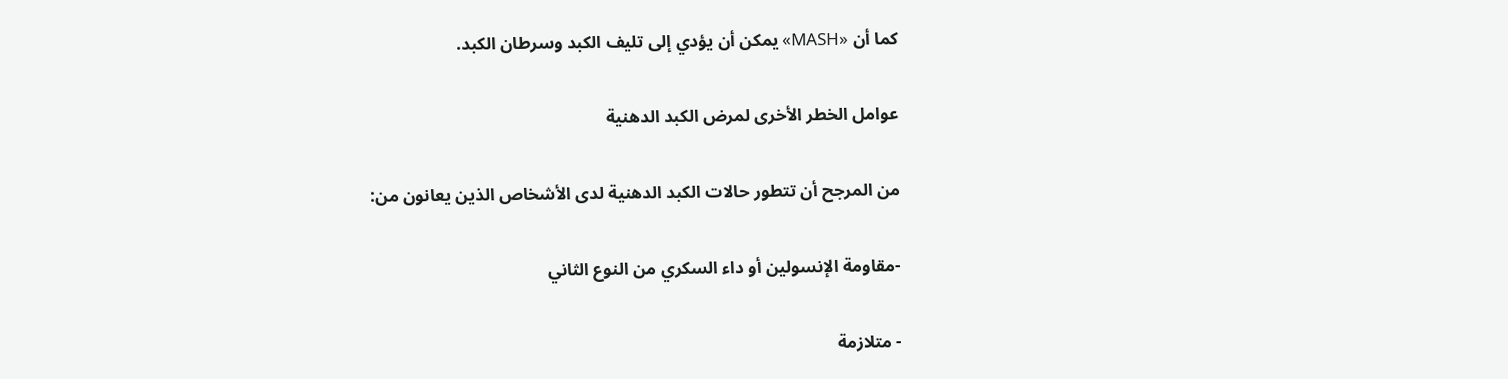كما أن «MASH» يمكن أن يؤدي إلى تليف الكبد وسرطان الكبد.

عوامل الخطر الأخرى لمرض الكبد الدهنية

من المرجح أن تتطور حالات الكبد الدهنية لدى الأشخاص الذين يعانون من:

-مقاومة الإنسولين أو داء السكري من النوع الثاني

- متلازمة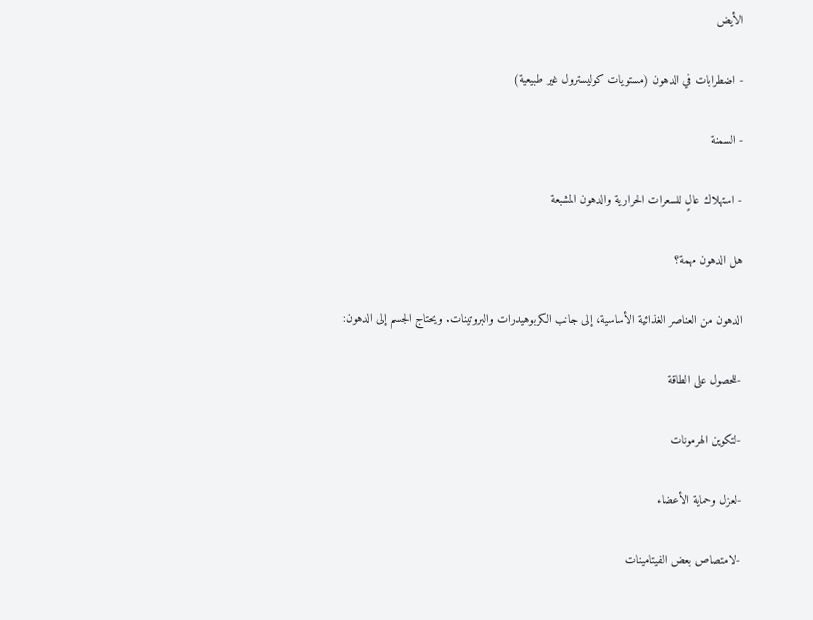الأيض

- اضطرابات في الدهون (مستويات كوليسترول غير طبيعية)

- السمنة

- استهلاك عالٍ للسعرات الحرارية والدهون المشبعة

هل الدهون مهمة؟

الدهون من العناصر الغذائية الأساسية، إلى جانب الكربوهيدرات والبروتينات. ويحتاج الجسم إلى الدهون:

-للحصول على الطاقة

-لتكوين الهرمونات

-لعزل وحماية الأعضاء

-لامتصاص بعض الفيتامينات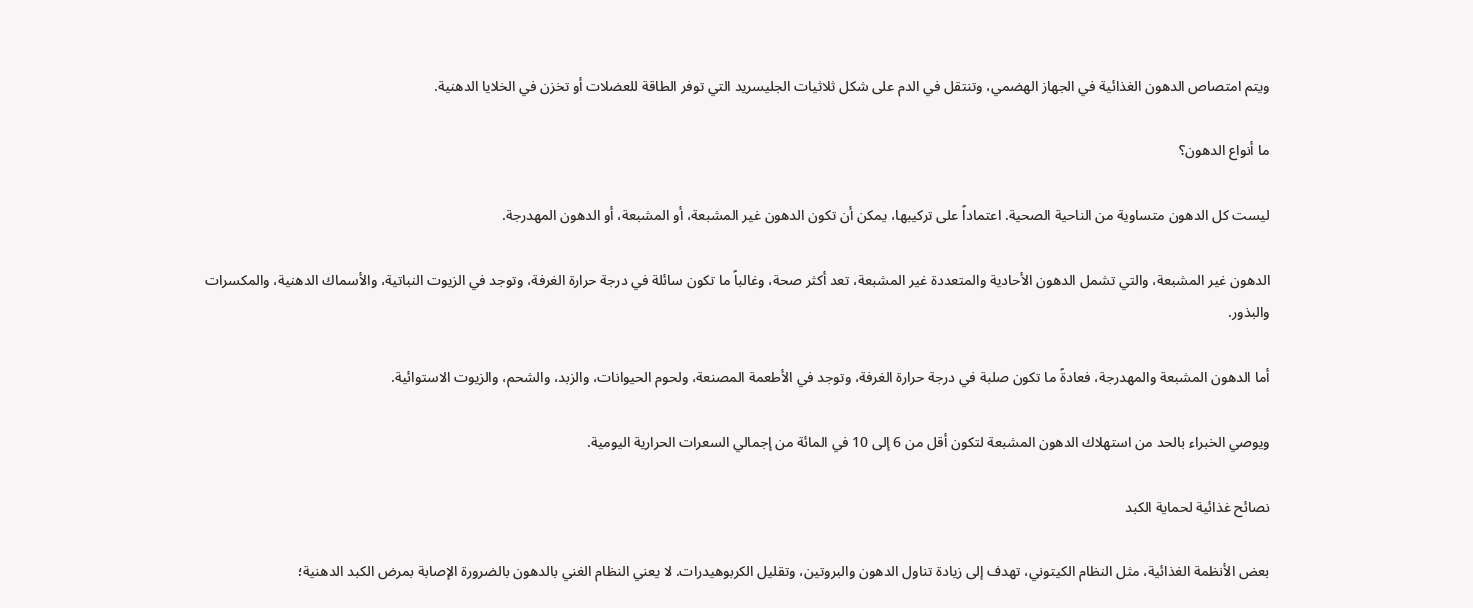ويتم امتصاص الدهون الغذائية في الجهاز الهضمي، وتنتقل في الدم على شكل ثلاثيات الجليسريد التي توفر الطاقة للعضلات أو تخزن في الخلايا الدهنية.

ما أنواع الدهون؟

ليست كل الدهون متساوية من الناحية الصحية. اعتماداً على تركيبها، يمكن أن تكون الدهون غير المشبعة، أو المشبعة، أو الدهون المهدرجة.

الدهون غير المشبعة، والتي تشمل الدهون الأحادية والمتعددة غير المشبعة، تعد أكثر صحة، وغالباً ما تكون سائلة في درجة حرارة الغرفة، وتوجد في الزيوت النباتية، والأسماك الدهنية، والمكسرات والبذور.

أما الدهون المشبعة والمهدرجة، فعادةً ما تكون صلبة في درجة حرارة الغرفة، وتوجد في الأطعمة المصنعة، ولحوم الحيوانات، والزبد، والشحم، والزيوت الاستوائية.

ويوصي الخبراء بالحد من استهلاك الدهون المشبعة لتكون أقل من 6 إلى 10 في المائة من إجمالي السعرات الحرارية اليومية.

نصائح غذائية لحماية الكبد

بعض الأنظمة الغذائية، مثل النظام الكيتوني، تهدف إلى زيادة تناول الدهون والبروتين، وتقليل الكربوهيدرات. لا يعني النظام الغني بالدهون بالضرورة الإصابة بمرض الكبد الدهنية؛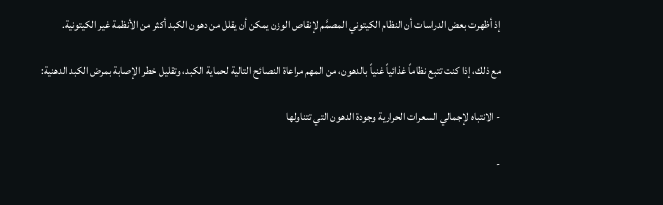إذ أظهرت بعض الدراسات أن النظام الكيتوني المصمَّم لإنقاص الوزن يمكن أن يقلل من دهون الكبد أكثر من الأنظمة غير الكيتونية.

مع ذلك، إذا كنت تتبع نظاماً غذائياً غنياً بالدهون، من المهم مراعاة النصائح التالية لحماية الكبد، وتقليل خطر الإصابة بمرض الكبد الدهنية:

- الانتباه لإجمالي السعرات الحرارية وجودة الدهون التي تتناولها

-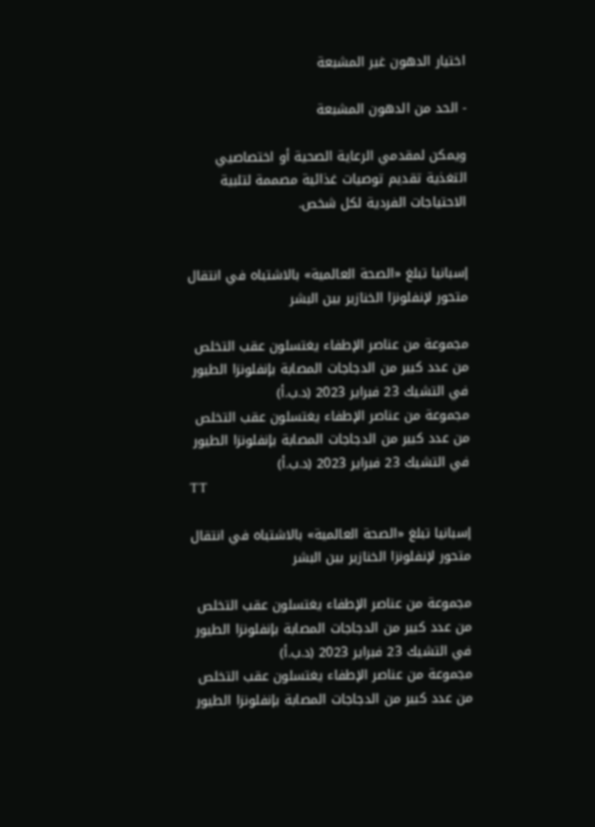اختيار الدهون غير المشبعة

- الحد من الدهون المشبعة

ويمكن لمقدمي الرعاية الصحية أو اختصاصيي التغذية تقديم توصيات غذائية مصممة لتلبية الاحتياجات الفردية لكل شخص.


إسبانيا تبلغ «الصحة العالمية» بالاشتباه في انتقال متحور لإنفلونزا الخنازير بين البشر

مجموعة من عناصر الإطفاء يغتسلون عقب التخلص من عدد كبير من الدجاجات المصابة بإنفلونزا الطيور في التشيك 23 فبراير 2023 (د.ب.أ)
مجموعة من عناصر الإطفاء يغتسلون عقب التخلص من عدد كبير من الدجاجات المصابة بإنفلونزا الطيور في التشيك 23 فبراير 2023 (د.ب.أ)
TT

إسبانيا تبلغ «الصحة العالمية» بالاشتباه في انتقال متحور لإنفلونزا الخنازير بين البشر

مجموعة من عناصر الإطفاء يغتسلون عقب التخلص من عدد كبير من الدجاجات المصابة بإنفلونزا الطيور في التشيك 23 فبراير 2023 (د.ب.أ)
مجموعة من عناصر الإطفاء يغتسلون عقب التخلص من عدد كبير من الدجاجات المصابة بإنفلونزا الطيور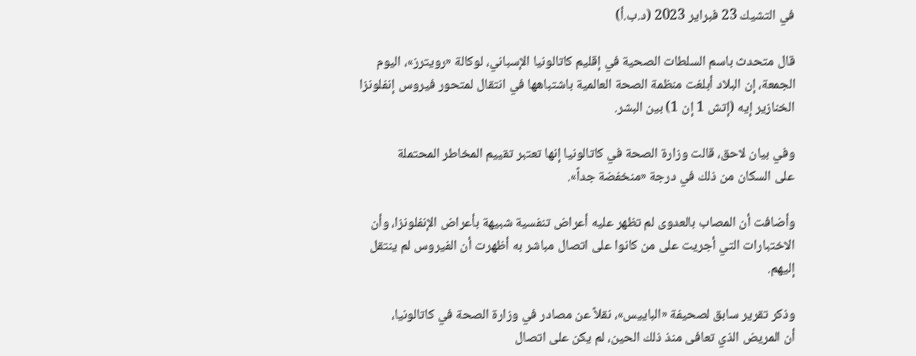في التشيك 23 فبراير 2023 (د.ب.أ)

قال متحدث باسم السلطات الصحية في إقليم كاتالونيا الإسباني، لوكالة «رويترز»، اليوم الجمعة، إن البلاد أبلغت منظمة الصحة العالمية باشتباهها في انتقال لمتحور فيروس إنفلونزا الخنازير إيه (إتش 1 إن 1) بين البشر.

وفي بيان لاحق، قالت وزارة الصحة في كاتالونيا إنها تعتبر ‌تقييم المخاطر المحتملة على ‌السكان من ذلك ‌في درجة «منخفضة جداً».

وأضافت أن المصاب بالعدوى لم تظهر عليه أعراض تنفسية شبيهة بأعراض الإنفلونزا، وأن الاختبارات التي أجريت على من كانوا على اتصال مباشر به أظهرت أن الفيروس لم ينتقل إليهم.

وذكر تقرير ‌سابق ‌لصحيفة «الباييس»، نقلاً عن مصادر في ‌وزارة الصحة في كاتالونيا، أن ‌المريض الذي تعافى منذ ذلك الحين، لم يكن على اتصال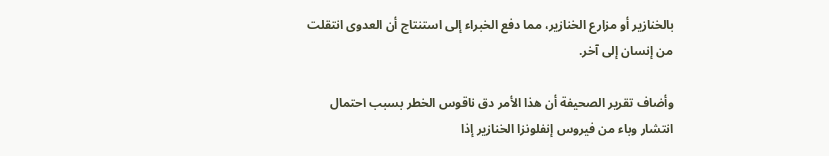بالخنازير أو مزارع الخنازير، مما دفع الخبراء ‌إلى استنتاج أن العدوى انتقلت من إنسان إلى آخر.

وأضاف تقرير الصحيفة أن هذا الأمر دق ناقوس الخطر بسبب احتمال انتشار وباء من فيروس إنفلونزا الخنازير إذا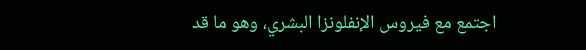اجتمع مع فيروس الإنفلونزا البشري، وهو ما قد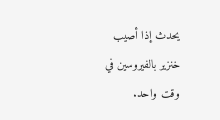يحدث إذا أصيب خنزير بالفيروسين في وقت واحد.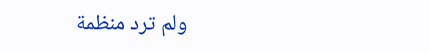ولم ترد منظمة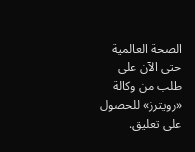الصحة العالمية حتى الآن على طلب من وكالة «رويترز» للحصول على تعليق.